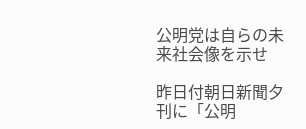公明党は自らの未来社会像を示せ

昨日付朝日新聞夕刊に「公明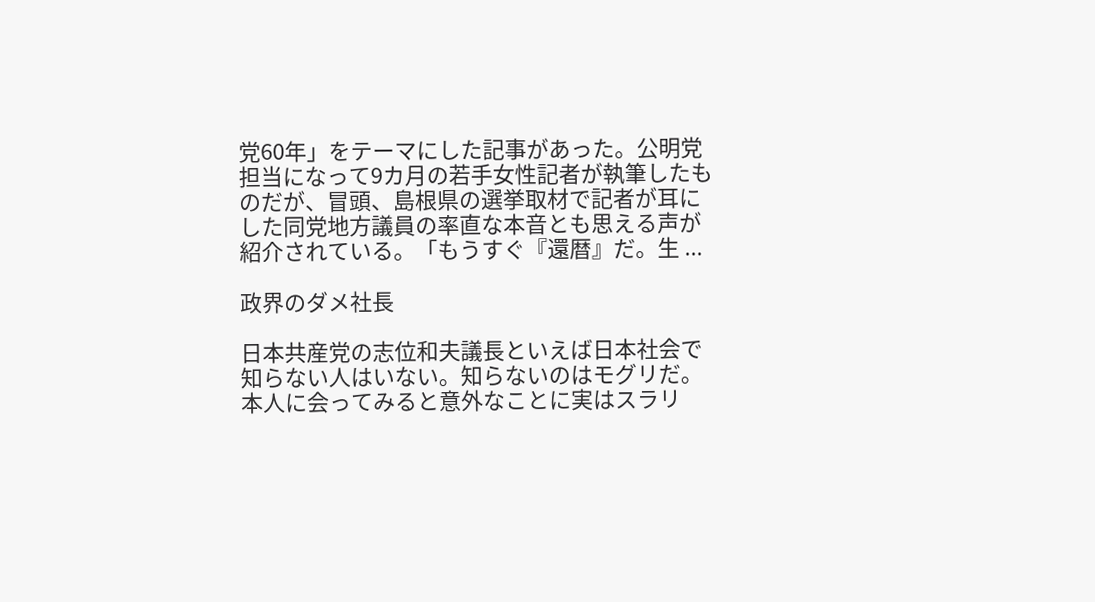党60年」をテーマにした記事があった。公明党担当になって9カ月の若手女性記者が執筆したものだが、冒頭、島根県の選挙取材で記者が耳にした同党地方議員の率直な本音とも思える声が紹介されている。「もうすぐ『還暦』だ。生 ...

政界のダメ社長

日本共産党の志位和夫議長といえば日本社会で知らない人はいない。知らないのはモグリだ。本人に会ってみると意外なことに実はスラリ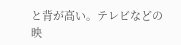と背が高い。テレビなどの映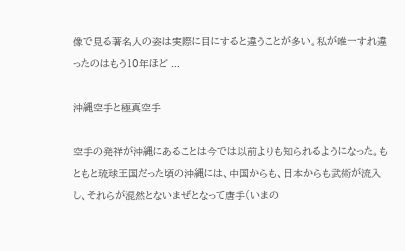像で見る著名人の姿は実際に目にすると違うことが多い。私が唯一すれ違ったのはもう10年ほど ...

沖縄空手と極真空手

空手の発祥が沖縄にあることは今では以前よりも知られるようになった。もともと琉球王国だった頃の沖縄には、中国からも、日本からも武術が流入し、それらが混然とないまぜとなって唐手(いまの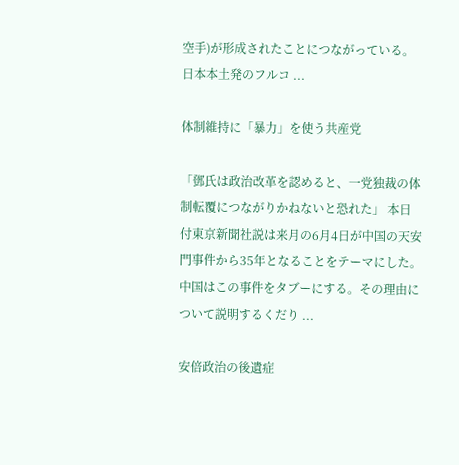空手)が形成されたことにつながっている。日本本土発のフルコ ...

体制維持に「暴力」を使う共産党

「鄧氏は政治改革を認めると、一党独裁の体制転覆につながりかねないと恐れた」 本日付東京新聞社説は来月の6月4日が中国の天安門事件から35年となることをテーマにした。中国はこの事件をタブーにする。その理由について説明するくだり ...

安倍政治の後遺症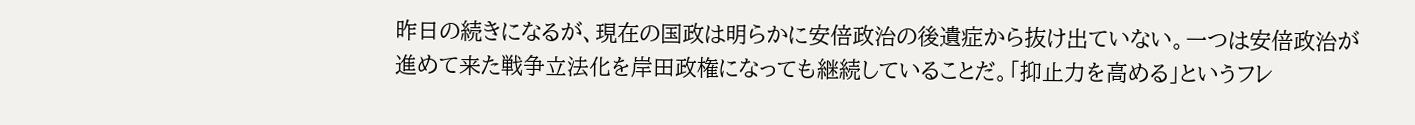昨日の続きになるが、現在の国政は明らかに安倍政治の後遺症から抜け出ていない。一つは安倍政治が進めて来た戦争立法化を岸田政権になっても継続していることだ。「抑止力を高める」というフレ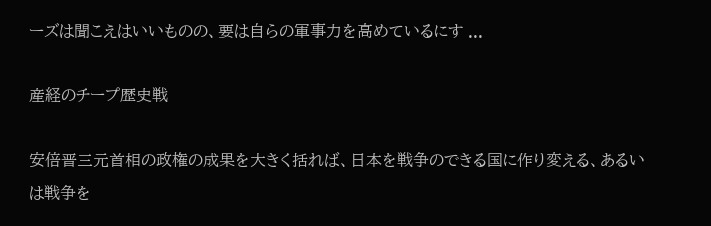ーズは聞こえはいいものの、要は自らの軍事力を高めているにす ...

産経のチープ歴史戦

安倍晋三元首相の政権の成果を大きく括れば、日本を戦争のできる国に作り変える、あるいは戦争を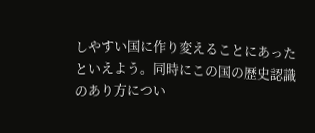しやすい国に作り変えることにあったといえよう。同時にこの国の歴史認識のあり方につい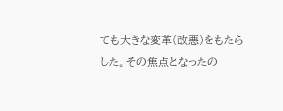ても大きな変革(改悪)をもたらした。その焦点となったの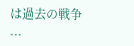は過去の戦争 ...